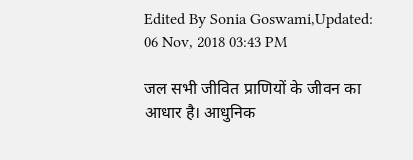Edited By Sonia Goswami,Updated: 06 Nov, 2018 03:43 PM

जल सभी जीवित प्राणियों के जीवन का आधार है। आधुनिक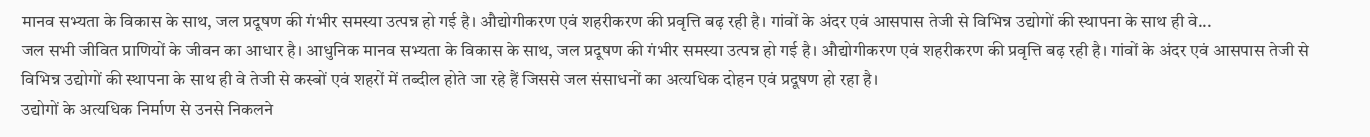मानव सभ्यता के विकास के साथ, जल प्रदूषण की गंभीर समस्या उत्पन्न हो गई है। औद्योगीकरण एवं शहरीकरण की प्रवृत्ति बढ़ रही है। गांवों के अंदर एवं आसपास तेजी से विभिन्न उद्योगों की स्थापना के साथ ही वे...
जल सभी जीवित प्राणियों के जीवन का आधार है। आधुनिक मानव सभ्यता के विकास के साथ, जल प्रदूषण की गंभीर समस्या उत्पन्न हो गई है। औद्योगीकरण एवं शहरीकरण की प्रवृत्ति बढ़ रही है। गांवों के अंदर एवं आसपास तेजी से विभिन्न उद्योगों की स्थापना के साथ ही वे तेजी से कस्बों एवं शहरों में तब्दील होते जा रहे हैं जिससे जल संसाधनों का अत्यधिक दोहन एवं प्रदूषण हो रहा है।
उद्योगों के अत्यधिक निर्माण से उनसे निकलने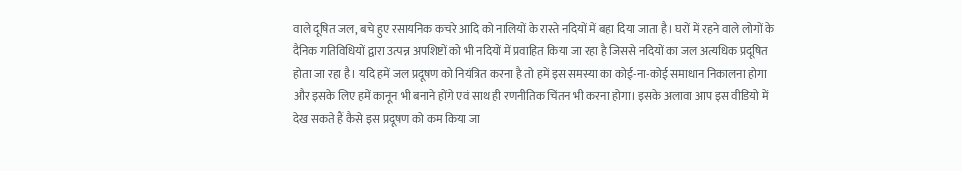वाले दूषित जल, बचे हुए रसायनिक कचरे आदि को नालियों के रास्ते नदियों में बहा दिया जाता है। घरों में रहने वाले लोगों के दैनिक गतिविधियों द्वारा उत्पन्न अपशिष्टों को भी नदियों में प्रवाहित किया जा रहा है जिससे नदियों का जल अत्यधिक प्रदूषित होता जा रहा है। यदि हमें जल प्रदूषण को नियंत्रित करना है तो हमें इस समस्या का कोई-ना-कोई समाधान निकालना होगा और इसके लिए हमें कानून भी बनाने होंगे एवं साथ ही रणनीतिक चिंतन भी करना होगा। इसके अलावा आप इस वीडियो में देख सकते हैं कैसे इस प्रदूषण को कम किया जा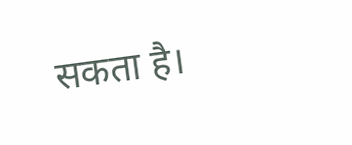सकता है।